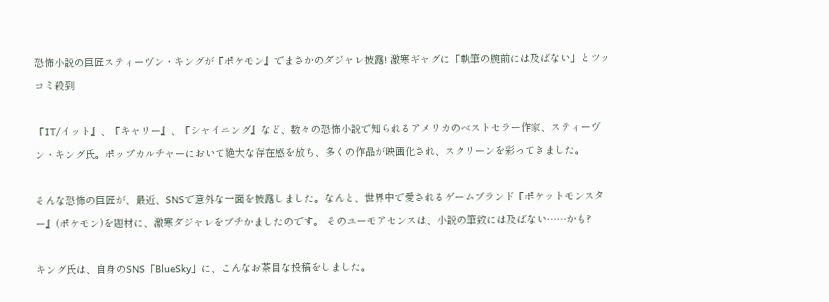恐怖小説の巨匠スティーヴン・キングが『ポケモン』でまさかのダジャレ披露! 激寒ギャグに「執筆の腕前には及ばない」とツッコミ殺到

『IT/イット』、『キャリー』、『シャイニング』など、数々の恐怖小説で知られるアメリカのベストセラー作家、スティーヴン・キング氏。ポップカルチャーにおいて絶大な存在感を放ち、多くの作品が映画化され、スクリーンを彩ってきました。

そんな恐怖の巨匠が、最近、SNSで意外な一面を披露しました。なんと、世界中で愛されるゲームブランド『ポケットモンスター』(ポケモン)を題材に、激寒ダジャレをブチかましたのです。 そのユーモアセンスは、小説の筆致には及ばない……かも?

キング氏は、自身のSNS「BlueSky」に、こんなお茶目な投稿をしました。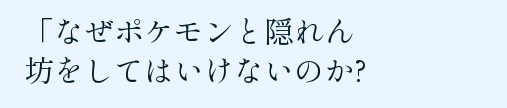「なぜポケモンと隠れん坊をしてはいけないのか?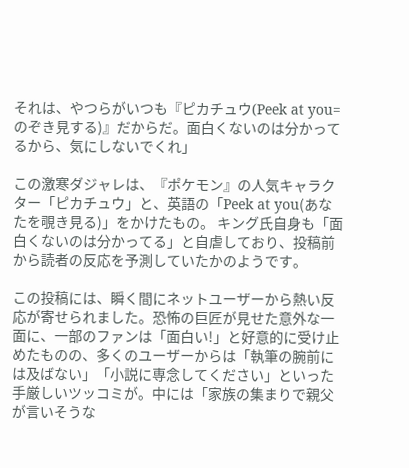それは、やつらがいつも『ピカチュウ(Peek at you=のぞき見する)』だからだ。面白くないのは分かってるから、気にしないでくれ」

この激寒ダジャレは、『ポケモン』の人気キャラクター「ピカチュウ」と、英語の「Peek at you(あなたを覗き見る)」をかけたもの。 キング氏自身も「面白くないのは分かってる」と自虐しており、投稿前から読者の反応を予測していたかのようです。

この投稿には、瞬く間にネットユーザーから熱い反応が寄せられました。恐怖の巨匠が見せた意外な一面に、一部のファンは「面白い!」と好意的に受け止めたものの、多くのユーザーからは「執筆の腕前には及ばない」「小説に専念してください」といった手厳しいツッコミが。中には「家族の集まりで親父が言いそうな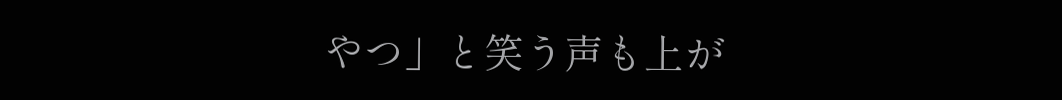やつ」と笑う声も上が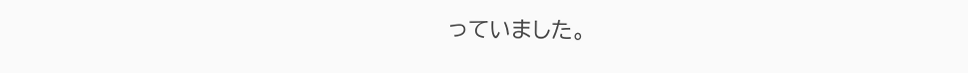っていました。